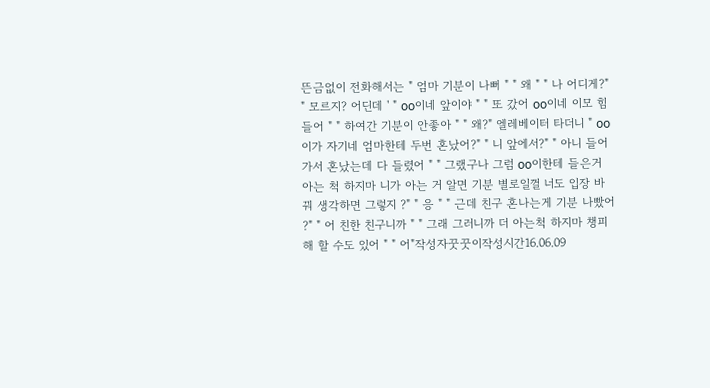뜬금없이 전화해서는 " 엄마 기분이 나뻐 " " 왜 " " 나 어디게?" " 모르지? 어딘데 ' " oo이네 앞이야 " " 또 갔어 oo이네 이모 힘들어 " " 하여간 기분이 안좋아 " " 왜?" 엘레베이터 타더니 " oo이가 자기네 엄마한테 두번 혼났어?" " 니 앞에서?" " 아니 들어가서 혼났는데 다 들렸어 " " 그랬구나 그럼 oo이한테 들은거 아는 척 하지마 니가 아는 거 알면 기분 별로일껄 너도 입장 바꿔 생각하면 그렇지 ?" " 응 " " 근데 친구 혼나는게 기분 나빴어 ?" " 어 친한 친구니까 " " 그래 그러니까 더 아는척 하지마 챙피해 할 수도 있어 " " 어"작성자꿋꿋이작성시간16.06.09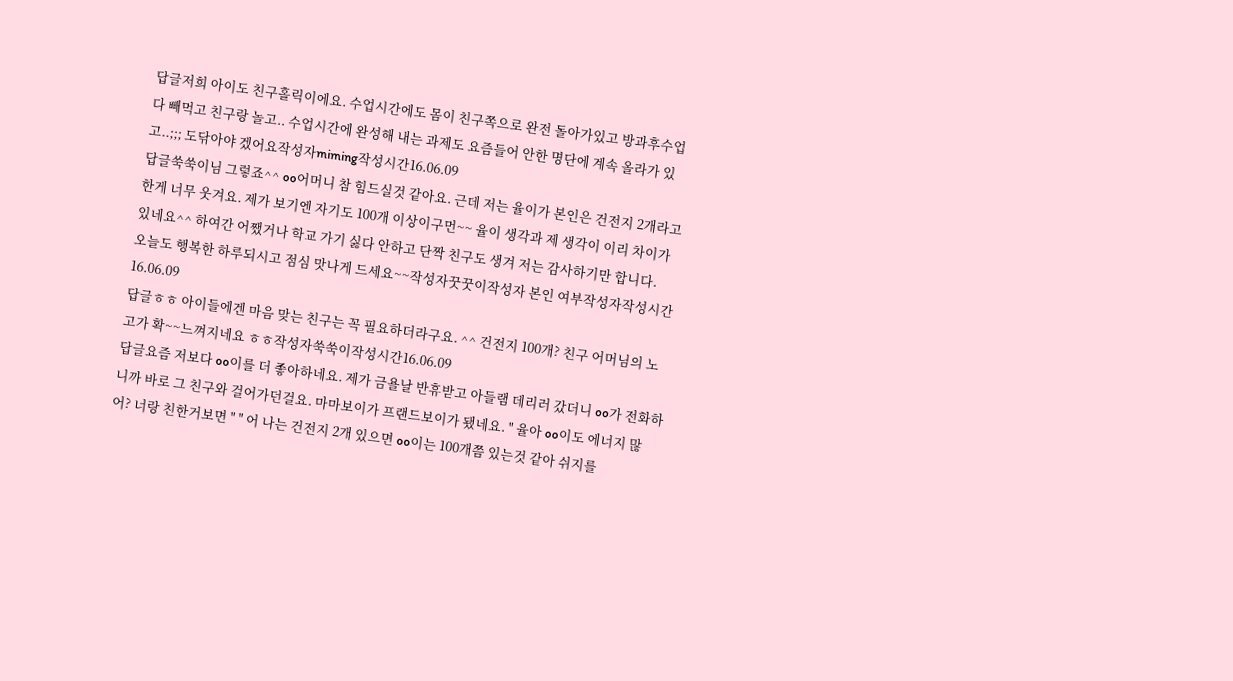답글저희 아이도 친구홀릭이에요. 수업시간에도 몸이 친구쪽으로 완전 돌아가있고 방과후수업 다 빼먹고 친구랑 놀고.. 수업시간에 완성해 내는 과제도 요즘들어 안한 명단에 계속 올라가 있고..;;; 도닦아야 겠어요작성자miming작성시간16.06.09
답글쑥쑥이님 그렇죠^^ oo어머니 참 힘드실것 같아요. 근데 저는 율이가 본인은 건전지 2개라고 한게 너무 웃겨요. 제가 보기엔 자기도 100개 이상이구먼~~ 율이 생각과 제 생각이 이리 차이가 있네요^^ 하여간 어쨌거나 학교 가기 싫다 안하고 단짝 친구도 생겨 저는 감사하기만 합니다.
오늘도 행복한 하루되시고 점심 맛나게 드세요~~작성자꿋꿋이작성자 본인 여부작성자작성시간16.06.09
답글ㅎㅎ 아이들에겐 마음 맞는 친구는 꼭 필요하더라구요. ^^ 건전지 100개? 친구 어머님의 노고가 확~~느껴지네요 ㅎㅎ작성자쑥쑥이작성시간16.06.09
답글요즘 저보다 oo이를 더 좋아하네요. 제가 금욜날 반휴받고 아들램 데리러 갔더니 oo가 전화하니까 바로 그 친구와 걸어가던걸요. 마마보이가 프랜드보이가 됐네요. " 율아 oo이도 에너지 많어? 너랑 친한거보면 " " 어 나는 건전지 2개 있으면 oo이는 100개쯤 있는것 같아 쉬지를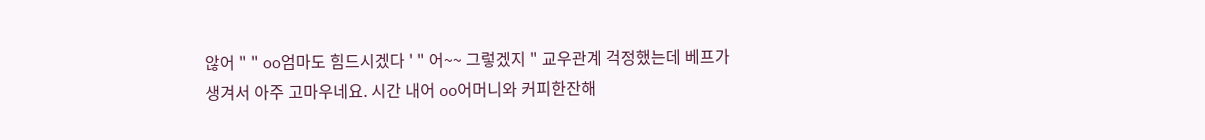않어 " " oo엄마도 힘드시겠다 ' " 어~~ 그렇겠지 " 교우관계 걱정했는데 베프가 생겨서 아주 고마우네요. 시간 내어 oo어머니와 커피한잔해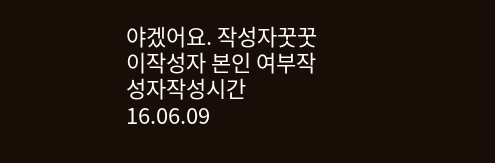야겠어요. 작성자꿋꿋이작성자 본인 여부작성자작성시간16.06.09